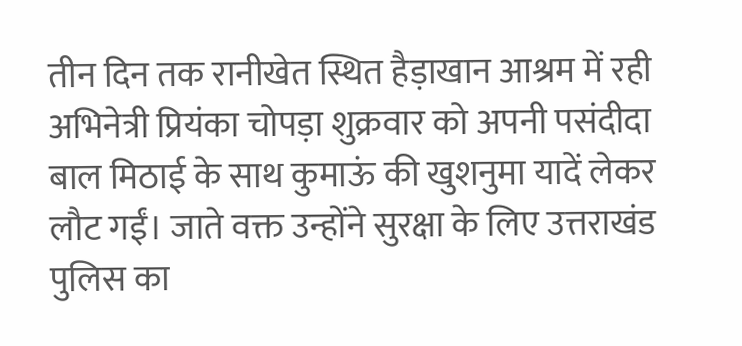तीन दिन तक रानीखेत स्थित हैड़ाखान आश्रम में रही अभिनेत्री प्रियंका चोपड़ा शुक्रवार को अपनी पसंदीदा बाल मिठाई के साथ कुमाऊं की खुशनुमा यादें लेकर लौट गईं। जाते वक्त उन्होंने सुरक्षा के लिए उत्तराखंड पुलिस का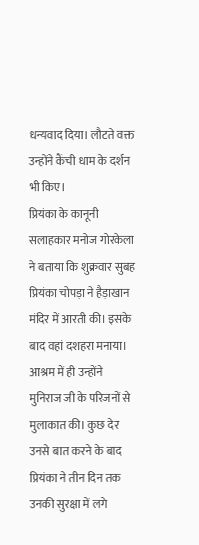धन्यवाद दिया। लौटते वक्त उन्होंने कैंची धाम के दर्शन भी किए।
प्रियंका के कानूनी सलाहकार मनोज गोरकेला ने बताया कि शुक्रवार सुबह प्रियंका चोपड़ा ने हैड़ाखान मंदिर में आरती की। इसके बाद वहां दशहरा मनाया।
आश्रम में ही उन्होंने मुनिराज जी के परिजनों से मुलाकात की। कुछ देर उनसे बात करने के बाद प्रियंका ने तीन दिन तक उनकी सुरक्षा में लगे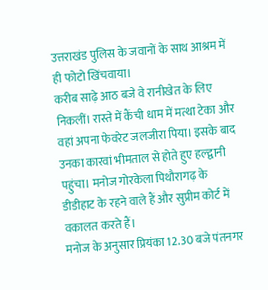उत्तराखंड पुलिस के जवानों के साथ आश्रम में ही फोटो खिंचवाया।
करीब साढ़े आठ बजे वे रानीखेत के लिए निकलीं। रास्ते में कैंची धाम में मत्था टेका और वहां अपना फेवरेट जलजीरा पिया। इसके बाद उनका कारवां भीमताल से होते हुए हल्द्वानी पहुंचा। मनोज गोरकेला पिथौरागढ़ के डीडीहाट के रहने वाले हैं और सुप्रीम कोर्ट में वकालत करते हैं।
मनोज के अनुसार प्रियंका 12.30 बजे पंतनगर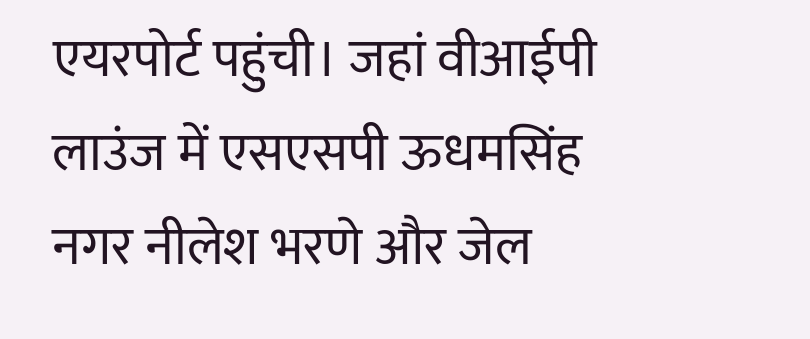एयरपोर्ट पहुंची। जहां वीआईपी लाउंज में एसएसपी ऊधमसिंह नगर नीलेश भरणे और जेल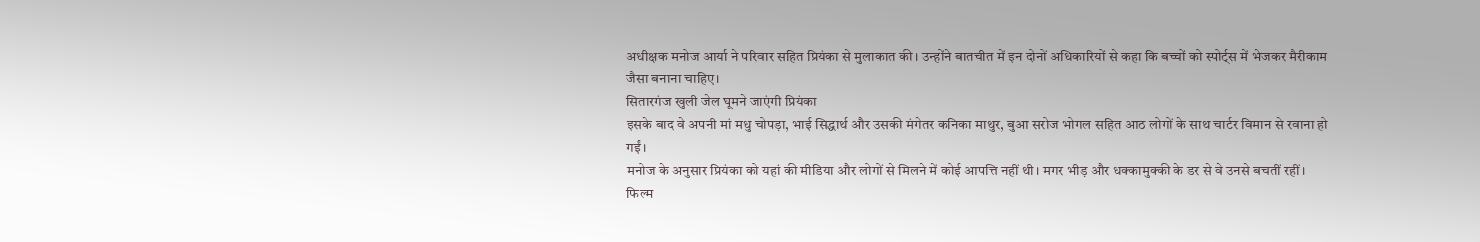अधीक्षक मनोज आर्या ने परिवार सहित प्रियंका से मुलाकात की। उन्होंने बातचीत में इन दोनों अधिकारियों से कहा कि बच्चों को स्पोर्ट्स में भेजकर मैरीकाम जैसा बनाना चाहिए।
सितारगंज खुली जेल घूमने जाएंगी प्रियंका
इसके बाद वे अपनी मां मधु चोपड़ा, भाई सिद्धार्थ और उसकी मंगेतर कनिका माथुर, बुआ सरोज भोगल सहित आठ लोगों के साथ चार्टर विमान से रवाना हो गईं।
मनोज के अनुसार प्रियंका को यहां की मीडिया और लोगों से मिलने में कोई आपत्ति नहीं थी। मगर भीड़ और धक्कामुक्की के डर से वे उनसे बचतीं रहीं।
फिल्म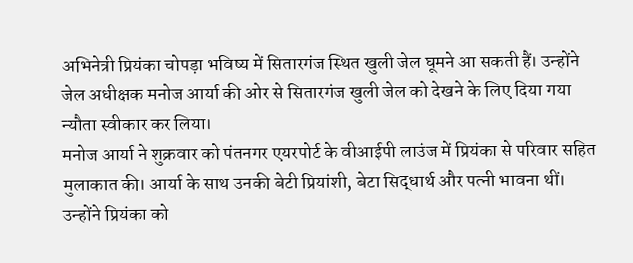अभिनेत्री प्रियंका चोपड़ा भविष्य में सितारगंज स्थित खुली जेल घूमने आ सकती हैं। उन्होंने जेल अधीक्षक मनोज आर्या की ओर से सितारगंज खुली जेल को देखने के लिए दिया गया न्यौता स्वीकार कर लिया।
मनोज आर्या ने शुक्रवार को पंतनगर एयरपोर्ट के वीआईपी लाउंज में प्रियंका से परिवार सहित मुलाकात की। आर्या के साथ उनकी बेटी प्रियांशी, बेटा सिद्धार्थ और पत्नी भावना थीं।
उन्होंने प्रियंका को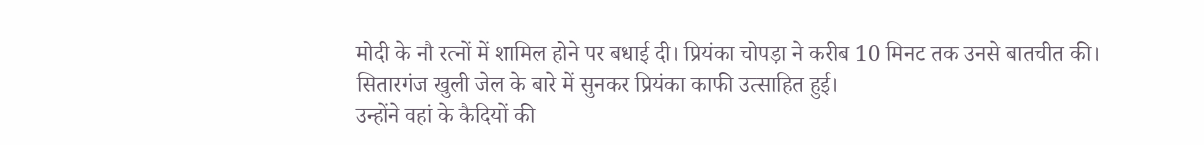मोदी के नौ रत्नों में शामिल होने पर बधाई दी। प्रियंका चोपड़ा ने करीब 10 मिनट तक उनसे बातचीत की। सितारगंज खुली जेल के बारे में सुनकर प्रियंका काफी उत्साहित हुई।
उन्होंने वहां के कैदियों की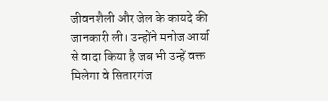जीवनशैली और जेल के कायदे की जानकारी ली। उन्होंने मनोज आर्या से वादा किया है जब भी उन्हें वक्त मिलेगा वे सितारगंज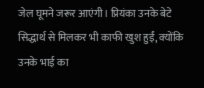जेल घूमने जरूर आएंगी। प्रियंका उनके बेटे सिद्धार्थ से मिलकर भी काफी खुश हुईं, क्योंकि उनके भाई का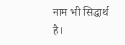नाम भी सिद्धार्थ है।